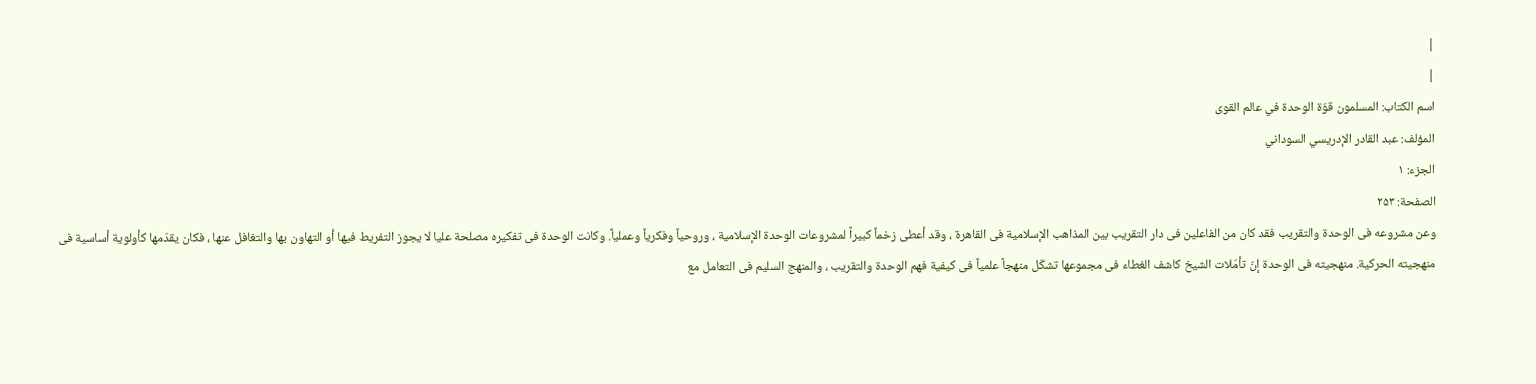|
|
اسم الکتاب: المسلمون قوّة الوحدة في عالم القوى
المؤلف: عبد القادر الإدريسي السوداني
الجزء: ۱
الصفحة: ۲۵٣
وعن مشروعه فی الوحدة والتقریب فقد کان من الفاعلین فی دار التقریب بین المذاهب الإسلامیة فی القاهرة ، وقد أعطى زخماً کبیراً لمشروعات الوحدة الإسلامیة ، وروحیاً وفکریاً وعملیاً. وکانت الوحدة فی تفکیره مصلحة علیا لا یجوز التفریط فیها أو التهاون بها والتغافل عنها ، فکان یقدّمها کأولویة أساسیة فی منهجیته الحرکیة. منهجیته فی الوحدة إنّ تأمّلات الشیخ کاشف الغطاء فی مجموعها تشکّل منهجاً علمیاً فی کیفیة فهم الوحدة والتقریب ، والمنهج السلیم فی التعامل مع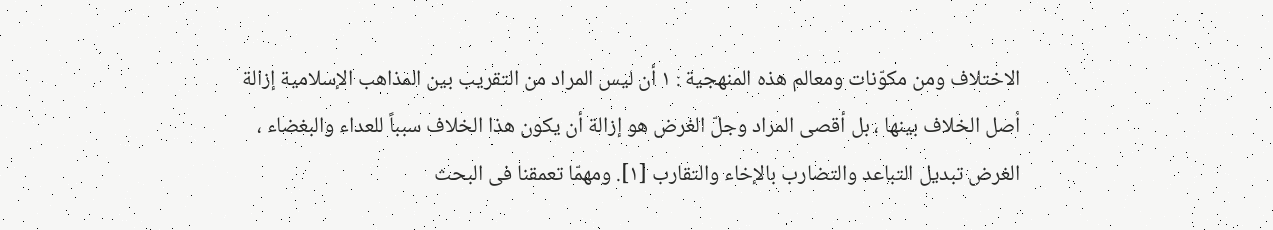الاختلاف ومن مکوّنات ومعالم هذه المنهجیة : ١ أن لیس المراد من التقریب بین المذاهب الإسلامیة إزالة أصل الخلاف بینها ، بل أقصى المراد وجلّ الغرض هو إزالة أن یکون هذا الخلاف سبباً للعداء والبغضاء ، الغرض تبدیل التباعد والتضارب بالإخاء والتقارب [١]. ومهمّا تعمقنا فی البحث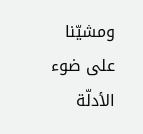ومشیّنا على ضوء الأدلّة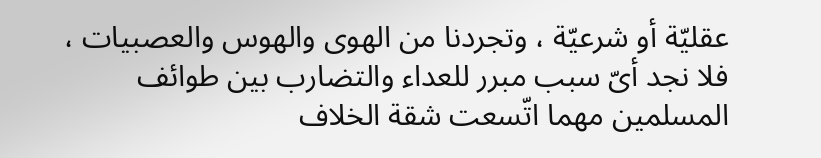عقلیّة أو شرعیّة ، وتجردنا من الهوى والهوس والعصبیات ، فلا نجد أیّ سبب مبرر للعداء والتضارب بین طوائف المسلمین مهما اتّسعت شقة الخلاف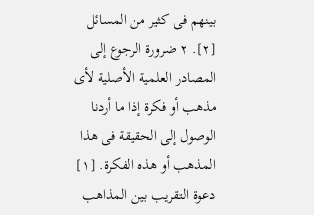بینهم فی کثیر من المسائل [٢]. ٢ ضرورة الرجوع إلى المصادر العلمیة الأصلیة لأی مذهب أو فکرة إذا ما أردنا الوصول إلى الحقیقة فی هذا المذهب أو هذه الفکرة. [١] دعوة التقریب بین المذاهب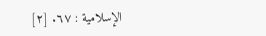الإسلامیة : ٦٧. [٢]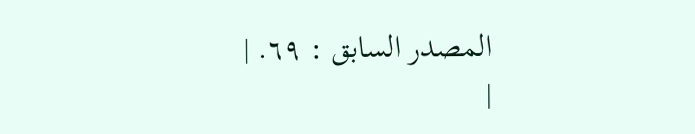المصدر السابق : ٦٩. |
|